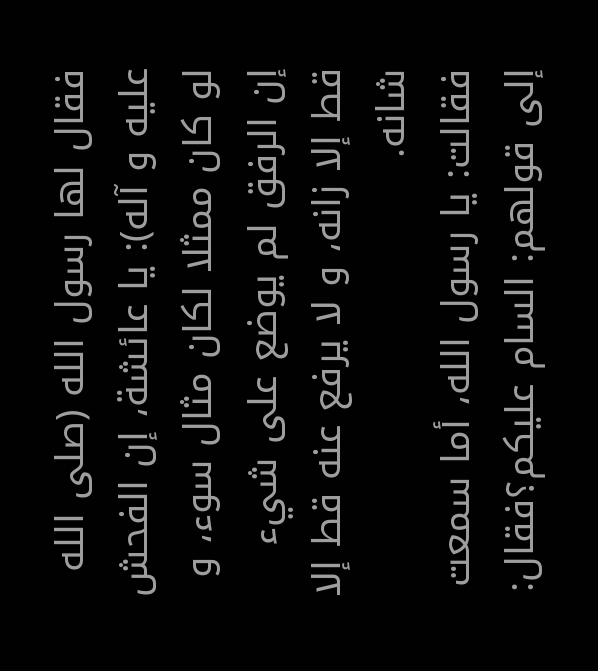فقال لها رسول الله (صلى الله عليه و آله): يا عائشة، إن الفحش لو كان ممثلا لكان مثال سوء، و إن الرفق لم يوضع على شيء قط إلا زانه، و لا يرفع عنه قط إلا شانه.
فقالت: يا رسول الله، أما سمعت إلى قولهم: السام عليكم؟فقال: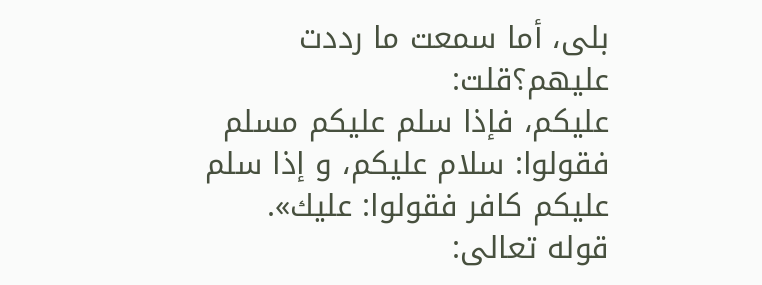بلى، أما سمعت ما رددت عليهم؟قلت:
عليكم، فإذا سلم عليكم مسلم فقولوا: سلام عليكم، و إذا سلم عليكم كافر فقولوا: عليك».
قوله تعالى: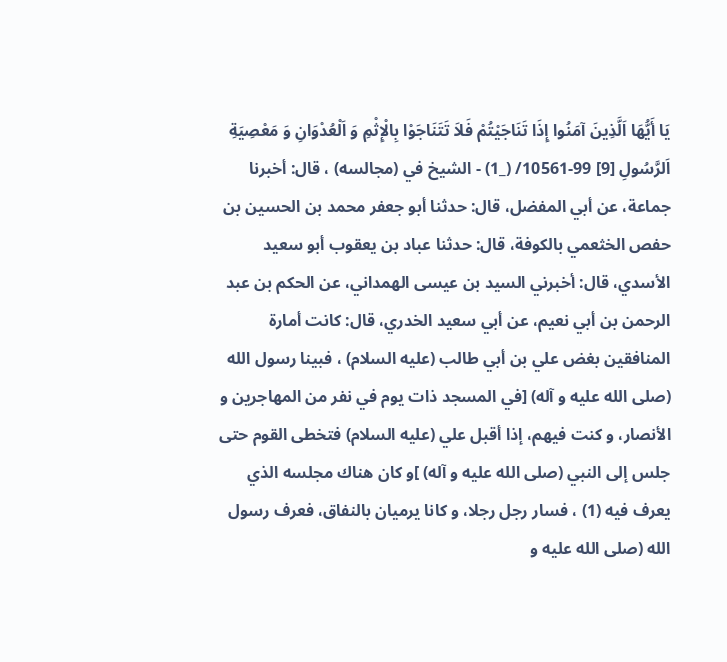يَا أَيُّهَا اَلَّذِينَ آمَنُوا إِذَا تَنَاجَيْتُمْ فَلاَ تَتَنَاجَوْا بِالْإِثْمِ وَ اَلْعُدْوَانِ وَ مَعْصِيَةِ اَلرَّسُولِ [9] 99-10561/ (_1) - الشيخ في (مجالسه) ، قال: أخبرنا جماعة، عن أبي المفضل، قال: حدثنا أبو جعفر محمد بن الحسين بن حفص الخثعمي بالكوفة، قال: حدثنا عباد بن يعقوب أبو سعيد الأسدي، قال: أخبرني السيد بن عيسى الهمداني، عن الحكم بن عبد الرحمن بن أبي نعيم، عن أبي سعيد الخدري، قال: كانت أمارة المنافقين بغض علي بن أبي طالب (عليه السلام) ، فبينا رسول الله (صلى الله عليه و آله) [في المسجد ذات يوم في نفر من المهاجرين و الأنصار، و كنت فيهم، إذا أقبل علي (عليه السلام) فتخطى القوم حتى جلس إلى النبي (صلى الله عليه و آله) ]و كان هناك مجلسه الذي يعرف فيه (1) ، فسار رجل رجلا، و كانا يرميان بالنفاق، فعرف رسول الله (صلى الله عليه و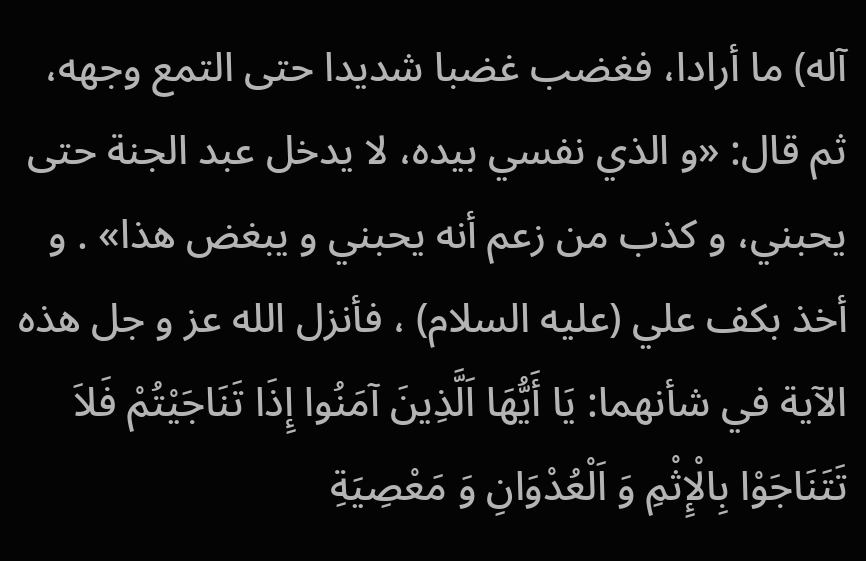آله) ما أرادا، فغضب غضبا شديدا حتى التمع وجهه، ثم قال: «و الذي نفسي بيده، لا يدخل عبد الجنة حتى يحبني، و كذب من زعم أنه يحبني و يبغض هذا» . و أخذ بكف علي (عليه السلام) ، فأنزل الله عز و جل هذه الآية في شأنهما: يَا أَيُّهَا اَلَّذِينَ آمَنُوا إِذَا تَنَاجَيْتُمْ فَلاَ تَتَنَاجَوْا بِالْإِثْمِ وَ اَلْعُدْوَانِ وَ مَعْصِيَةِ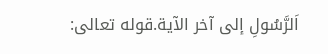اَلرَّسُولِ إلى آخر الآية.قوله تعالى: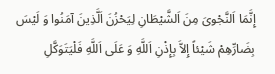إِنَّمَا اَلنَّجْوىَ مِنَ اَلشَّيْطَانِ لِيَحْزُنَ اَلَّذِينَ آمَنُوا وَ لَيْسَ بِضَارِّهِمْ شَيْئاً إِلاَّ بِإِذْنِ اَللَّهِ وَ عَلَى اَللَّهِ فَلْيَتَوَكَّلِ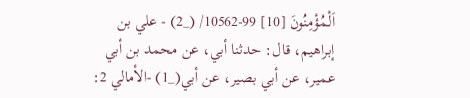اَلْمُؤْمِنُونَ [10] 99-10562/ (_2) - علي بن إبراهيم، قال: حدثنا أبي، عن محمد بن أبي عمير، عن أبي بصير، عن أبي(_1) -الأمالي 2: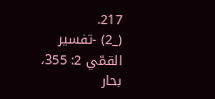217.
(_2) -تفسير القمّي 2: 355، بحار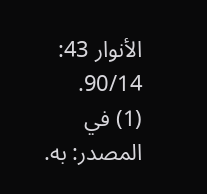الأنوار 43: 90/14.
(1) في المصدر: به.